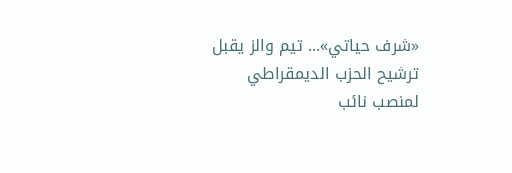«شرف حياتي»... تيم والز يقبل ترشيح الحزب الديمقراطي لمنصب نائب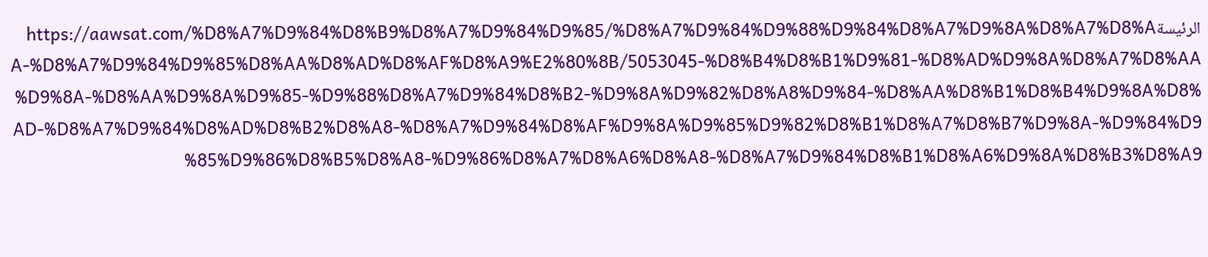الرئيسةhttps://aawsat.com/%D8%A7%D9%84%D8%B9%D8%A7%D9%84%D9%85/%D8%A7%D9%84%D9%88%D9%84%D8%A7%D9%8A%D8%A7%D8%AA-%D8%A7%D9%84%D9%85%D8%AA%D8%AD%D8%AF%D8%A9%E2%80%8B/5053045-%D8%B4%D8%B1%D9%81-%D8%AD%D9%8A%D8%A7%D8%AA%D9%8A-%D8%AA%D9%8A%D9%85-%D9%88%D8%A7%D9%84%D8%B2-%D9%8A%D9%82%D8%A8%D9%84-%D8%AA%D8%B1%D8%B4%D9%8A%D8%AD-%D8%A7%D9%84%D8%AD%D8%B2%D8%A8-%D8%A7%D9%84%D8%AF%D9%8A%D9%85%D9%82%D8%B1%D8%A7%D8%B7%D9%8A-%D9%84%D9%85%D9%86%D8%B5%D8%A8-%D9%86%D8%A7%D8%A6%D8%A8-%D8%A7%D9%84%D8%B1%D8%A6%D9%8A%D8%B3%D8%A9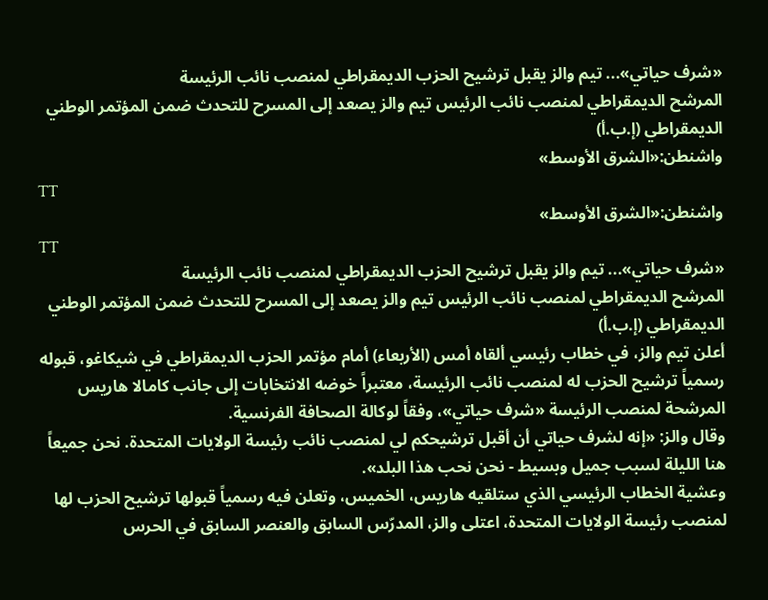«شرف حياتي»... تيم والز يقبل ترشيح الحزب الديمقراطي لمنصب نائب الرئيسة
المرشح الديمقراطي لمنصب نائب الرئيس تيم والز يصعد إلى المسرح للتحدث ضمن المؤتمر الوطني الديمقراطي (إ.ب.أ)
واشنطن:«الشرق الأوسط»
TT
واشنطن:«الشرق الأوسط»
TT
«شرف حياتي»... تيم والز يقبل ترشيح الحزب الديمقراطي لمنصب نائب الرئيسة
المرشح الديمقراطي لمنصب نائب الرئيس تيم والز يصعد إلى المسرح للتحدث ضمن المؤتمر الوطني الديمقراطي (إ.ب.أ)
أعلن تيم والز، في خطاب رئيسي ألقاه أمس (الأربعاء) أمام مؤتمر الحزب الديمقراطي في شيكاغو، قبوله رسمياً ترشيح الحزب له لمنصب نائب الرئيسة، معتبراً خوضه الانتخابات إلى جانب كامالا هاريس المرشحة لمنصب الرئيسة «شرف حياتي»، وفقاً لوكالة الصحافة الفرنسية.
وقال والز: «إنه لشرف حياتي أن أقبل ترشيحكم لي لمنصب نائب رئيسة الولايات المتحدة. نحن جميعاً هنا الليلة لسبب جميل وبسيط - نحن نحب هذا البلد».
وعشية الخطاب الرئيسي الذي ستلقيه هاريس، الخميس، وتعلن فيه رسمياً قبولها ترشيح الحزب لها لمنصب رئيسة الولايات المتحدة، اعتلى والز، المدرّس السابق والعنصر السابق في الحرس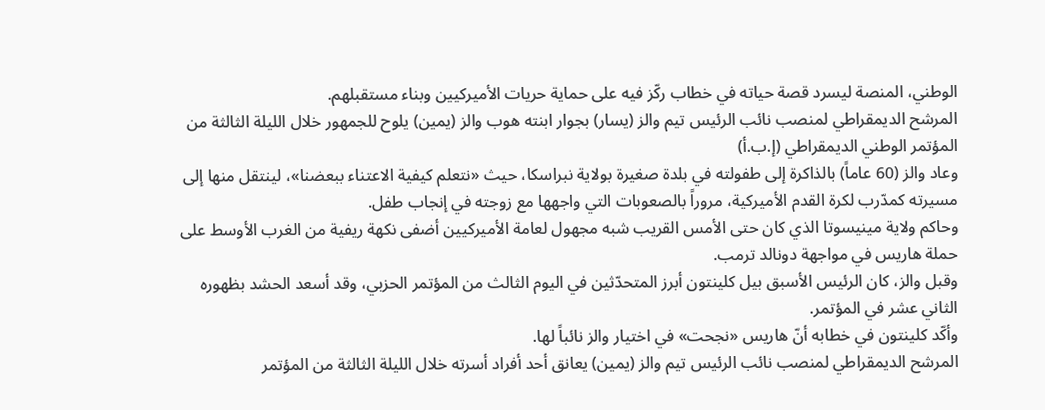الوطني، المنصة ليسرد قصة حياته في خطاب ركّز فيه على حماية حريات الأميركيين وبناء مستقبلهم.
المرشح الديمقراطي لمنصب نائب الرئيس تيم والز (يسار) بجوار ابنته هوب والز (يمين) يلوح للجمهور خلال الليلة الثالثة من المؤتمر الوطني الديمقراطي (إ.ب.أ)
وعاد والز (60 عاماً) بالذاكرة إلى طفولته في بلدة صغيرة بولاية نبراسكا، حيث «نتعلم كيفية الاعتناء ببعضنا»، لينتقل منها إلى مسيرته كمدّرب لكرة القدم الأميركية، مروراً بالصعوبات التي واجهها مع زوجته في إنجاب طفل.
وحاكم ولاية مينيسوتا الذي كان حتى الأمس القريب شبه مجهول لعامة الأميركيين أضفى نكهة ريفية من الغرب الأوسط على حملة هاريس في مواجهة دونالد ترمب.
وقبل والز، كان الرئيس الأسبق بيل كلينتون أبرز المتحدّثين في اليوم الثالث من المؤتمر الحزبي، وقد أسعد الحشد بظهوره الثاني عشر في المؤتمر.
وأكّد كلينتون في خطابه أنّ هاريس «نجحت» في اختيار والز نائباً لها.
المرشح الديمقراطي لمنصب نائب الرئيس تيم والز (يمين) يعانق أحد أفراد أسرته خلال الليلة الثالثة من المؤتمر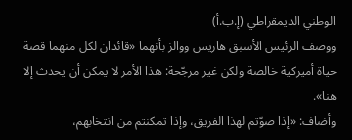الوطني الديمقراطي (إ.ب.أ)
ووصف الرئيس الأسبق هاريس ووالز بأنهما «قائدان لكل منهما قصة حياة أميركية خالصة ولكن غير مرجّحة: هذا الأمر لا يمكن أن يحدث إلا هنا».
وأضاف: «إذا صوّتم لهذا الفريق، وإذا تمكنتم من انتخابهم،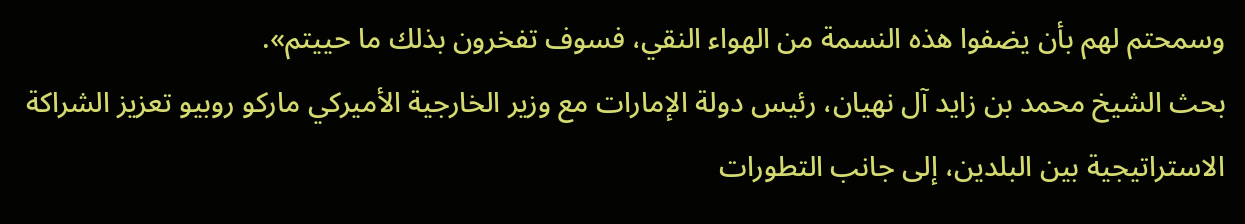وسمحتم لهم بأن يضفوا هذه النسمة من الهواء النقي، فسوف تفخرون بذلك ما حييتم».
بحث الشيخ محمد بن زايد آل نهيان، رئيس دولة الإمارات مع وزير الخارجية الأميركي ماركو روبيو تعزيز الشراكة الاستراتيجية بين البلدين، إلى جانب التطورات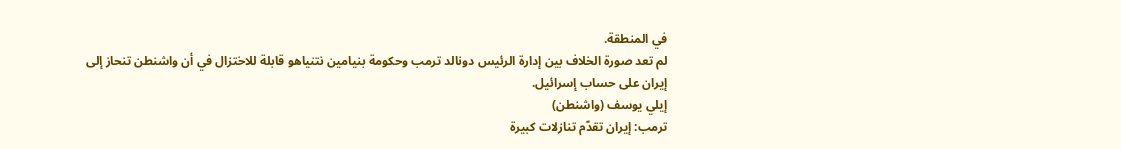في المنطقة.
لم تعد صورة الخلاف بين إدارة الرئيس دونالد ترمب وحكومة بنيامين نتنياهو قابلة للاختزال في أن واشنطن تنحاز إلى إيران على حساب إسرائيل.
إيلي يوسف (واشنطن)
ترمب: إيران تقدّم تنازلات كبيرة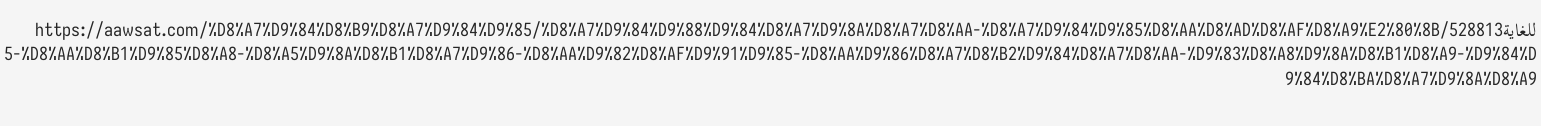للغايةhttps://aawsat.com/%D8%A7%D9%84%D8%B9%D8%A7%D9%84%D9%85/%D8%A7%D9%84%D9%88%D9%84%D8%A7%D9%8A%D8%A7%D8%AA-%D8%A7%D9%84%D9%85%D8%AA%D8%AD%D8%AF%D8%A9%E2%80%8B/5288135-%D8%AA%D8%B1%D9%85%D8%A8-%D8%A5%D9%8A%D8%B1%D8%A7%D9%86-%D8%AA%D9%82%D8%AF%D9%91%D9%85-%D8%AA%D9%86%D8%A7%D8%B2%D9%84%D8%A7%D8%AA-%D9%83%D8%A8%D9%8A%D8%B1%D8%A9-%D9%84%D9%84%D8%BA%D8%A7%D9%8A%D8%A9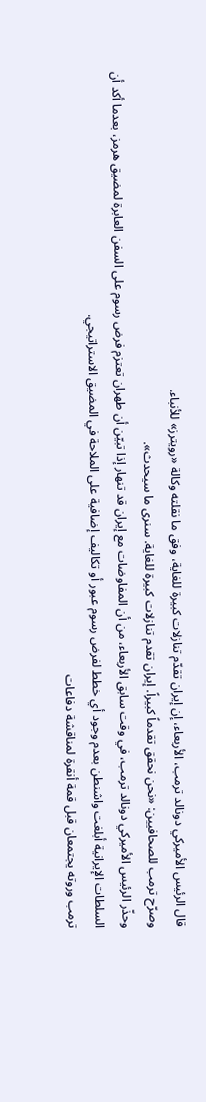قال الرئيس الأميركي دونالد ترمب، الأربعاء، إن إيران تقدّم تنازلات كبيرة للغاية، وفق ما نقلته وكالة «رويترز» للأنباء.
وصرّح ترمب للصحافيين: «نحن نحقق تقدماً كبيراً. إيران تقدم تنازلات كبيرة للغاية. سنرى ما سيحدث».
وحذّر الرئيس الأميركي دونالد ترمب، في وقت سابق الأربعاء، من أن المفاوضات مع إيران قد تنهار إذا تبيّن أن طهران تعتزم فرض رسوم على السفن العابرة لمضيق هرمز، بعدما أكد أن السلطات الإيرانية أبلغت واشنطن بعدم وجود أي خطط لفرض رسوم عبور أو تكاليف إضافية على الملاحة في المضيق الاستراتيجي.
ترمب وروته يجتمعان قبل قمة أنقرة لمناقشة دفاعات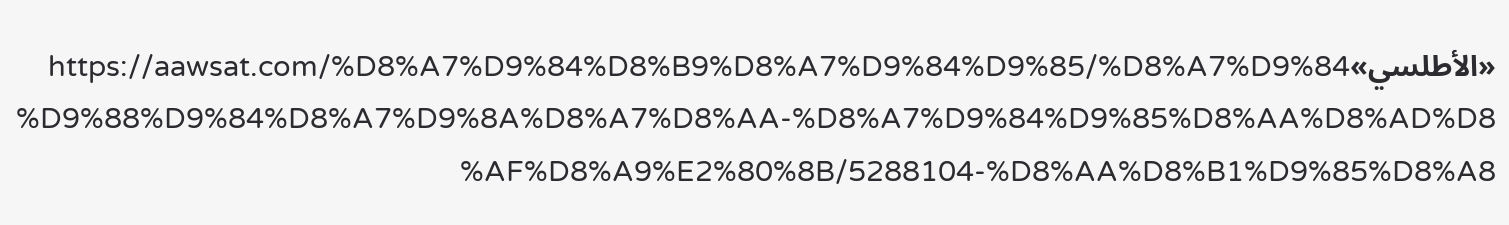«الأطلسي»https://aawsat.com/%D8%A7%D9%84%D8%B9%D8%A7%D9%84%D9%85/%D8%A7%D9%84%D9%88%D9%84%D8%A7%D9%8A%D8%A7%D8%AA-%D8%A7%D9%84%D9%85%D8%AA%D8%AD%D8%AF%D8%A9%E2%80%8B/5288104-%D8%AA%D8%B1%D9%85%D8%A8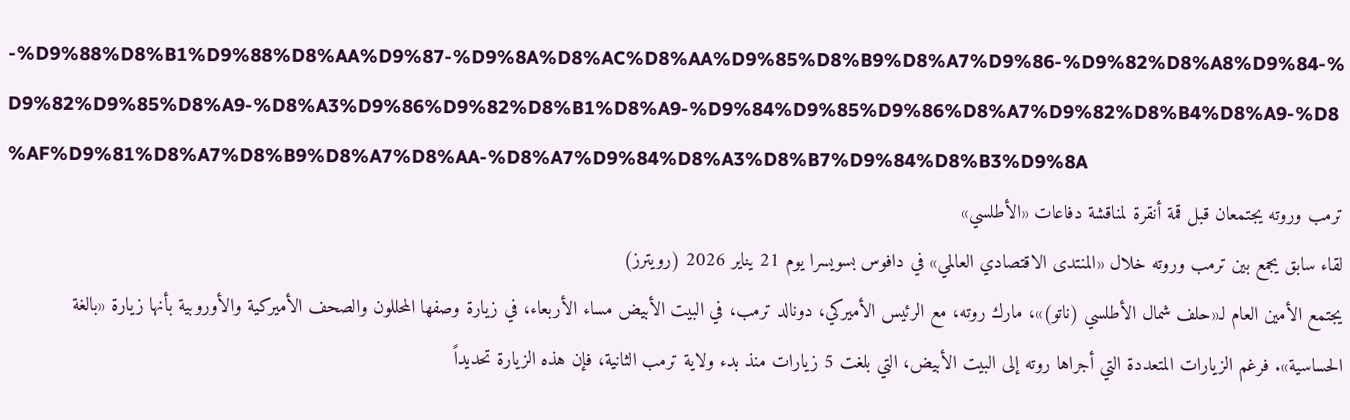-%D9%88%D8%B1%D9%88%D8%AA%D9%87-%D9%8A%D8%AC%D8%AA%D9%85%D8%B9%D8%A7%D9%86-%D9%82%D8%A8%D9%84-%D9%82%D9%85%D8%A9-%D8%A3%D9%86%D9%82%D8%B1%D8%A9-%D9%84%D9%85%D9%86%D8%A7%D9%82%D8%B4%D8%A9-%D8%AF%D9%81%D8%A7%D8%B9%D8%A7%D8%AA-%D8%A7%D9%84%D8%A3%D8%B7%D9%84%D8%B3%D9%8A
ترمب وروته يجتمعان قبل قمة أنقرة لمناقشة دفاعات «الأطلسي»
لقاء سابق يجمع بين ترمب وروته خلال «المنتدى الاقتصادي العالمي» في دافوس بسويسرا يوم 21 يناير 2026 (رويترز)
يجتمع الأمين العام لـ«حلف شمال الأطلسي (ناتو)»، مارك روته، مع الرئيس الأميركي، دونالد ترمب، في البيت الأبيض مساء الأربعاء، في زيارة وصفها المحللون والصحف الأميركية والأوروبية بأنها زيارة «بالغة الحساسية». فرغم الزيارات المتعددة التي أجراها روته إلى البيت الأبيض، التي بلغت 5 زيارات منذ بدء ولاية ترمب الثانية، فإن هذه الزيارة تحديداً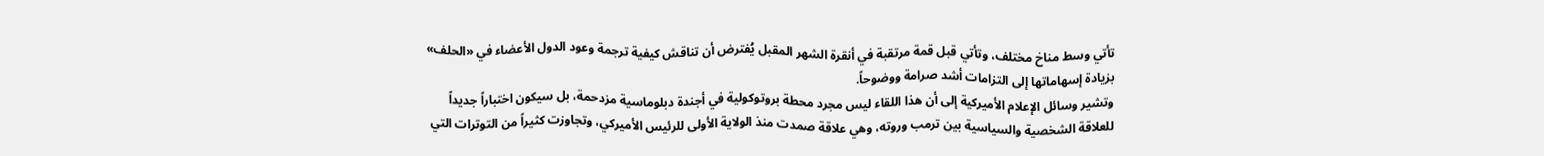تأتي وسط مناخ مختلف، وتأتي قبل قمة مرتقبة في أنقرة الشهر المقبل يُفترض أن تناقش كيفية ترجمة وعود الدول الأعضاء في «الحلف» بزيادة إسهاماتها إلى التزامات أشد صرامة ووضوحاً.
وتشير وسائل الإعلام الأميركية إلى أن هذا اللقاء ليس مجرد محطة بروتوكولية في أجندة دبلوماسية مزدحمة، بل سيكون اختباراً جديداً للعلاقة الشخصية والسياسية بين ترمب وروته، وهي علاقة صمدت منذ الولاية الأولى للرئيس الأميركي، وتجاوزت كثيراً من التوترات التي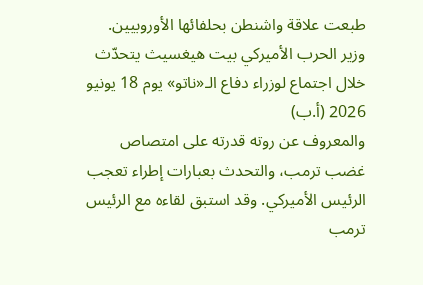طبعت علاقة واشنطن بحلفائها الأوروبيين.
وزير الحرب الأميركي بيت هيغسيث يتحدّث خلال اجتماع لوزراء دفاع الـ«ناتو» يوم 18 يونيو 2026 (أ.ب)
والمعروف عن روته قدرته على امتصاص غضب ترمب، والتحدث بعبارات إطراء تعجب الرئيس الأميركي. وقد استبق لقاءه مع الرئيس ترمب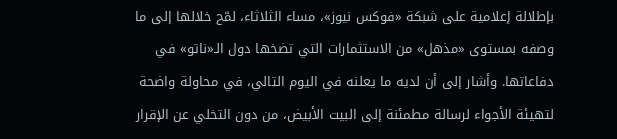بإطلالة إعلامية على شبكة «فوكس نيوز»، مساء الثلاثاء، لمّح خلالها إلى ما وصفه بمستوى «مذهل» من الاستثمارات التي تضخها دول الـ«ناتو» في دفاعاتها. وأشار إلى أن لديه ما يعلنه في اليوم التالي، في محاولة واضحة لتهيئة الأجواء لرسالة مطمئنة إلى البيت الأبيض، من دون التخلي عن الإقرار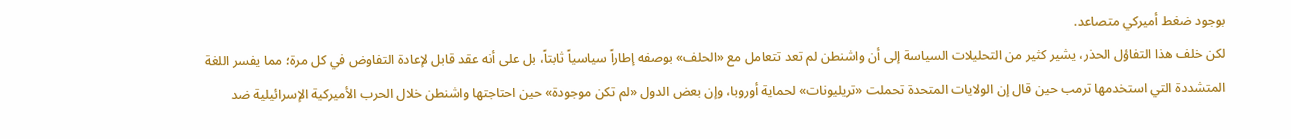بوجود ضغط أميركي متصاعد.
لكن خلف هذا التفاؤل الحذر، يشير كثير من التحليلات السياسة إلى أن واشنطن لم تعد تتعامل مع «الحلف» بوصفه إطاراً سياسياً ثابتاً، بل على أنه عقد قابل لإعادة التفاوض في كل مرة؛ مما يفسر اللغة المتشددة التي استخدمها ترمب حين قال إن الولايات المتحدة تحملت «تريليونات» لحماية أوروبا، وإن بعض الدول «لم تكن موجودة» حين احتاجتها واشنطن خلال الحرب الأميركية الإسرائيلية ضد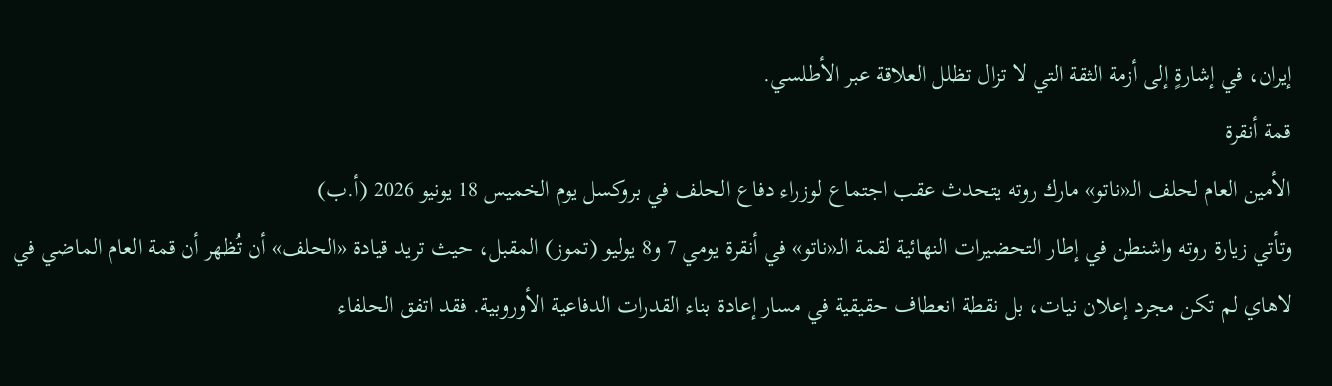إيران، في إشارةٍ إلى أزمة الثقة التي لا تزال تظلل العلاقة عبر الأطلسي.
قمة أنقرة
الأمين العام لحلف الـ«ناتو» مارك روته يتحدث عقب اجتماع لوزراء دفاع الحلف في بروكسل يوم الخميس 18 يونيو 2026 (أ.ب)
وتأتي زيارة روته واشنطن في إطار التحضيرات النهائية لقمة الـ«ناتو» في أنقرة يومي 7 و8 يوليو (تموز) المقبل، حيث تريد قيادة «الحلف» أن تُظهر أن قمة العام الماضي في لاهاي لم تكن مجرد إعلان نيات، بل نقطة انعطاف حقيقية في مسار إعادة بناء القدرات الدفاعية الأوروبية. فقد اتفق الحلفاء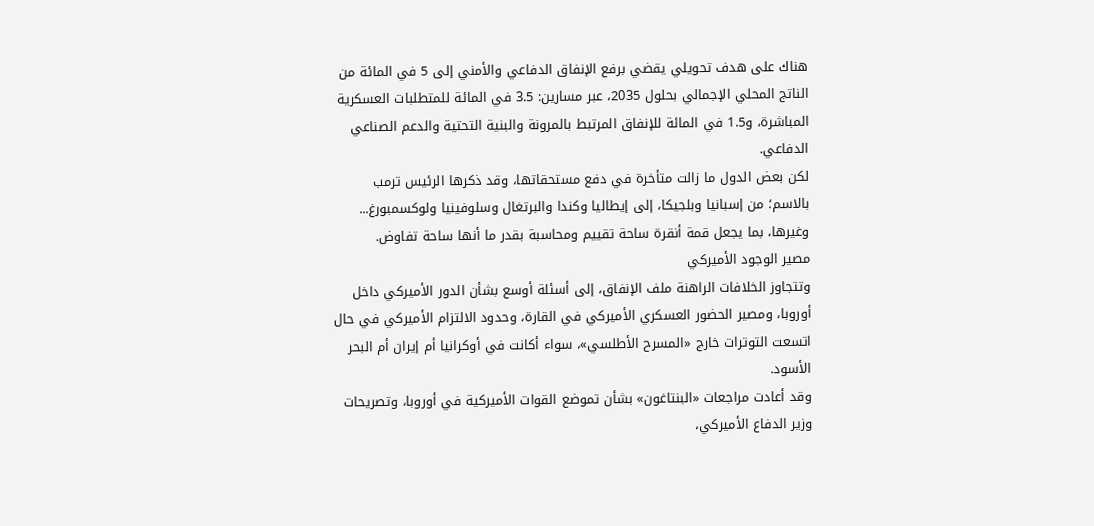هناك على هدف تحويلي يقضي برفع الإنفاق الدفاعي والأمني إلى 5 في المائة من الناتج المحلي الإجمالي بحلول 2035، عبر مسارين: 3.5 في المائة للمتطلبات العسكرية المباشرة، و1.5 في المائة للإنفاق المرتبط بالمرونة والبنية التحتية والدعم الصناعي الدفاعي.
لكن بعض الدول ما زالت متأخرة في دفع مستحقاتها، وقد ذكرها الرئيس ترمب بالاسم؛ من إسبانيا وبلجيكا، إلى إيطاليا وكندا والبرتغال وسلوفينيا ولوكسمبورغ... وغيرها، بما يجعل قمة أنقرة ساحة تقييم ومحاسبة بقدر ما أنها ساحة تفاوض.
مصير الوجود الأميركي
وتتجاوز الخلافات الراهنة ملف الإنفاق، إلى أسئلة أوسع بشأن الدور الأميركي داخل أوروبا، ومصير الحضور العسكري الأميركي في القارة، وحدود الالتزام الأميركي في حال اتسعت التوترات خارج «المسرح الأطلسي»، سواء أكانت في أوكرانيا أم إيران أم البحر الأسود.
وقد أعادت مراجعات «البنتاغون» بشأن تموضع القوات الأميركية في أوروبا، وتصريحات وزير الدفاع الأميركي،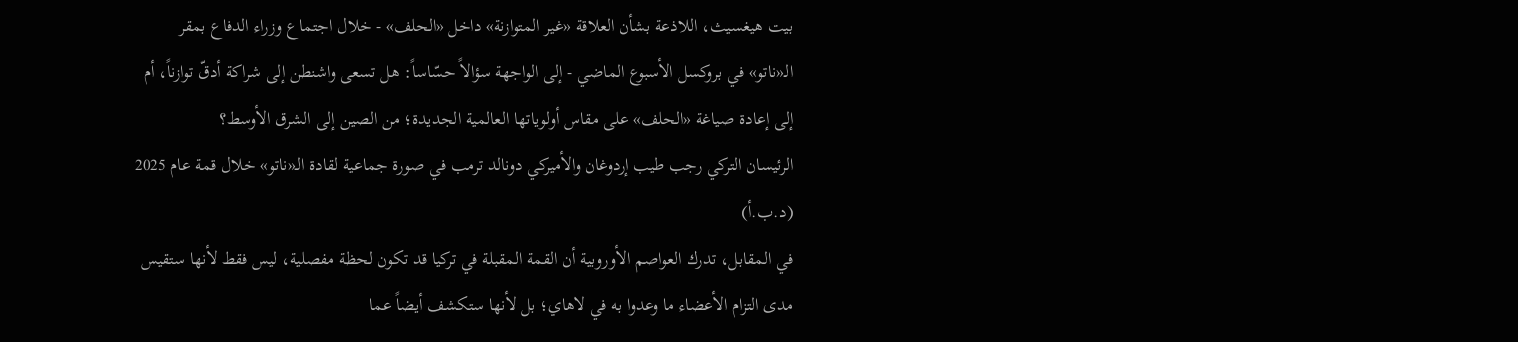بيت هيغسيث، اللاذعة بشأن العلاقة «غير المتوازنة» داخل «الحلف» - خلال اجتماع وزراء الدفاع بمقر الـ«ناتو» في بروكسل الأسبوع الماضي - إلى الواجهة سؤالاً حسّاساً: هل تسعى واشنطن إلى شراكة أدقّ توازناً، أم إلى إعادة صياغة «الحلف» على مقاس أولوياتها العالمية الجديدة؛ من الصين إلى الشرق الأوسط؟
الرئيسان التركي رجب طيب إردوغان والأميركي دونالد ترمب في صورة جماعية لقادة الـ«ناتو» خلال قمة عام 2025 (د.ب.أ)
في المقابل، تدرك العواصم الأوروبية أن القمة المقبلة في تركيا قد تكون لحظة مفصلية، ليس فقط لأنها ستقيس مدى التزام الأعضاء ما وعدوا به في لاهاي؛ بل لأنها ستكشف أيضاً عما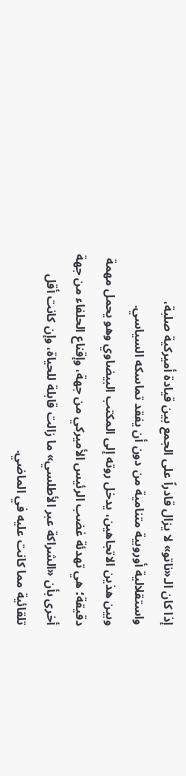إذا كان الـ«ناتو» لا يزال قادراً على الجمع بين قيادة أميركية صلبة، واستقلالية أوروبية متنامية من دون أن يفقد تماسكه السياسي.
وبين هذين الاتجاهين، يدخل روته إلى المكتب البيضاوي وهو يحمل مهمة دقيقة؛ هي تهدئة غضب الرئيس الأميركي من جهة، وإقناع الحلفاء من جهة أخرى بأن «الشراكة عبر الأطلسي» ما زالت قابلة للحياة، وإن كانت أقل تلقائية مما كانت عليه في الماضي.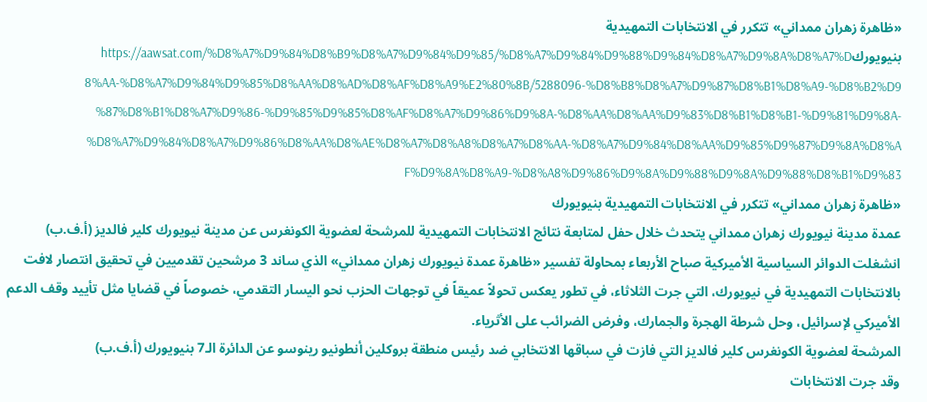«ظاهرة زهران ممداني» تتكرر في الانتخابات التمهيدية بنيويوركhttps://aawsat.com/%D8%A7%D9%84%D8%B9%D8%A7%D9%84%D9%85/%D8%A7%D9%84%D9%88%D9%84%D8%A7%D9%8A%D8%A7%D8%AA-%D8%A7%D9%84%D9%85%D8%AA%D8%AD%D8%AF%D8%A9%E2%80%8B/5288096-%D8%B8%D8%A7%D9%87%D8%B1%D8%A9-%D8%B2%D9%87%D8%B1%D8%A7%D9%86-%D9%85%D9%85%D8%AF%D8%A7%D9%86%D9%8A-%D8%AA%D8%AA%D9%83%D8%B1%D8%B1-%D9%81%D9%8A-%D8%A7%D9%84%D8%A7%D9%86%D8%AA%D8%AE%D8%A7%D8%A8%D8%A7%D8%AA-%D8%A7%D9%84%D8%AA%D9%85%D9%87%D9%8A%D8%AF%D9%8A%D8%A9-%D8%A8%D9%86%D9%8A%D9%88%D9%8A%D9%88%D8%B1%D9%83
«ظاهرة زهران ممداني» تتكرر في الانتخابات التمهيدية بنيويورك
عمدة مدينة نيويورك زهران ممداني يتحدث خلال حفل لمتابعة نتائج الانتخابات التمهيدية للمرشحة لعضوية الكونغرس عن مدينة نيويورك كلير فالديز (أ.ف.ب)
انشغلت الدوائر السياسية الأميركية صباح الأربعاء بمحاولة تفسير «ظاهرة عمدة نيويورك زهران ممداني» الذي ساند 3 مرشحين تقدميين في تحقيق انتصار لافت بالانتخابات التمهيدية في نيويورك، التي جرت الثلاثاء، في تطور يعكس تحولاً عميقاً في توجهات الحزب نحو اليسار التقدمي، خصوصاً في قضايا مثل تأييد وقف الدعم الأميركي لإسرائيل، وحل شرطة الهجرة والجمارك، وفرض الضرائب على الأثرياء.
المرشحة لعضوية الكونغرس كلير فالديز التي فازت في سباقها الانتخابي ضد رئيس منطقة بروكلين أنطونيو رينوسو عن الدائرة الـ7 بنيويورك (أ.ف.ب)
وقد جرت الانتخابات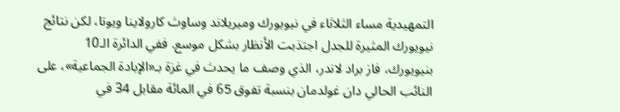التمهيدية مساء الثلاثاء في نيويورك وميريلاند وساوث كارولاينا ويوتا، لكن نتائج نيويورك المثيرة للجدل اجتذبت الأنظار بشكل موسع. ففي الدائرة الـ10 بنيويورك، فاز براد لاندر، الذي وصف ما يحدث في غزة بـ«الإبادة الجماعية»، على النائب الحالي دان غولدمان بنسبة تفوق 65 في المائة مقابل 34 في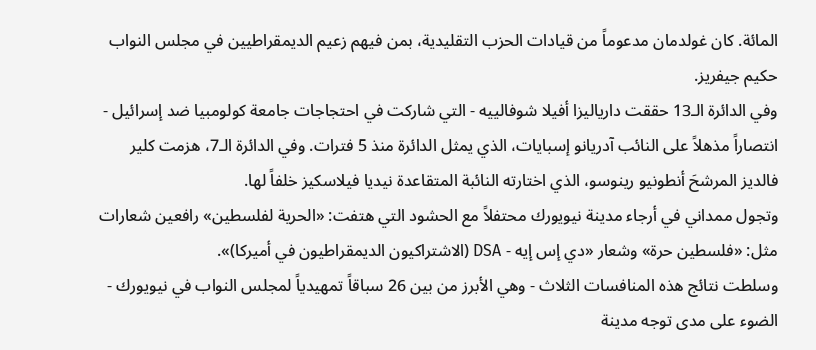المائة. كان غولدمان مدعوماً من قيادات الحزب التقليدية، بمن فيهم زعيم الديمقراطيين في مجلس النواب حكيم جيفريز.
وفي الدائرة الـ13 حققت دارياليزا أفيلا شوفالييه - التي شاركت في احتجاجات جامعة كولومبيا ضد إسرائيل - انتصاراً مذهلاً على النائب آدريانو إسبايات، الذي يمثل الدائرة منذ 5 فترات. وفي الدائرة الـ7، هزمت كلير فالديز المرشحَ أنطونيو رينوسو، الذي اختارته النائبة المتقاعدة نيديا فيلاسكيز خلفاً لها.
وتجول ممداني في أرجاء مدينة نيويورك محتفلاً مع الحشود التي هتفت: «الحرية لفلسطين» رافعين شعارات مثل: «فلسطين حرة» وشعار «دي إس إيه - DSA (الاشتراكيون الديمقراطيون في أميركا)».
وسلطت نتائج هذه المنافسات الثلاث - وهي الأبرز من بين 26 سباقاً تمهيدياً لمجلس النواب في نيويورك - الضوء على مدى توجه مدينة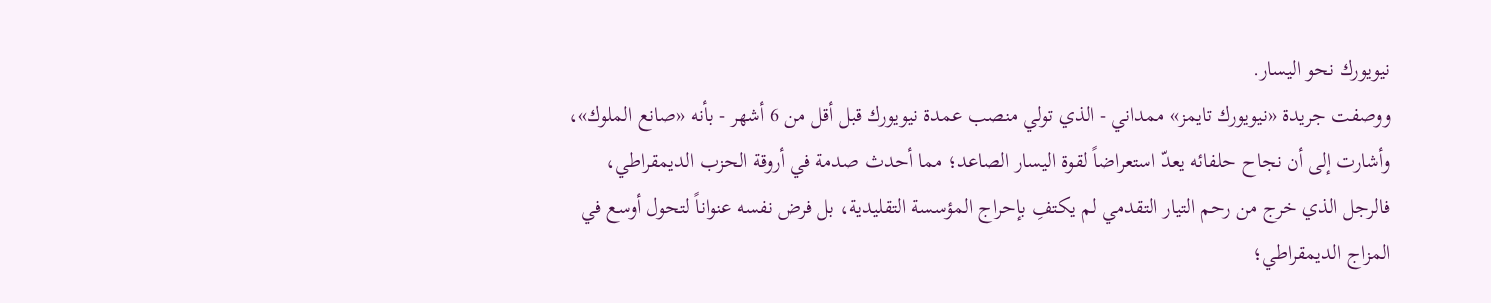نيويورك نحو اليسار.
ووصفت جريدة «نيويورك تايمز» ممداني - الذي تولي منصب عمدة نيويورك قبل أقل من 6 أشهر - بأنه «صانع الملوك»، وأشارت إلى أن نجاح حلفائه يعدّ استعراضاً لقوة اليسار الصاعد؛ مما أحدث صدمة في أروقة الحزب الديمقراطي، فالرجل الذي خرج من رحم التيار التقدمي لم يكتفِ بإحراج المؤسسة التقليدية، بل فرض نفسه عنواناً لتحول أوسع في المزاج الديمقراطي؛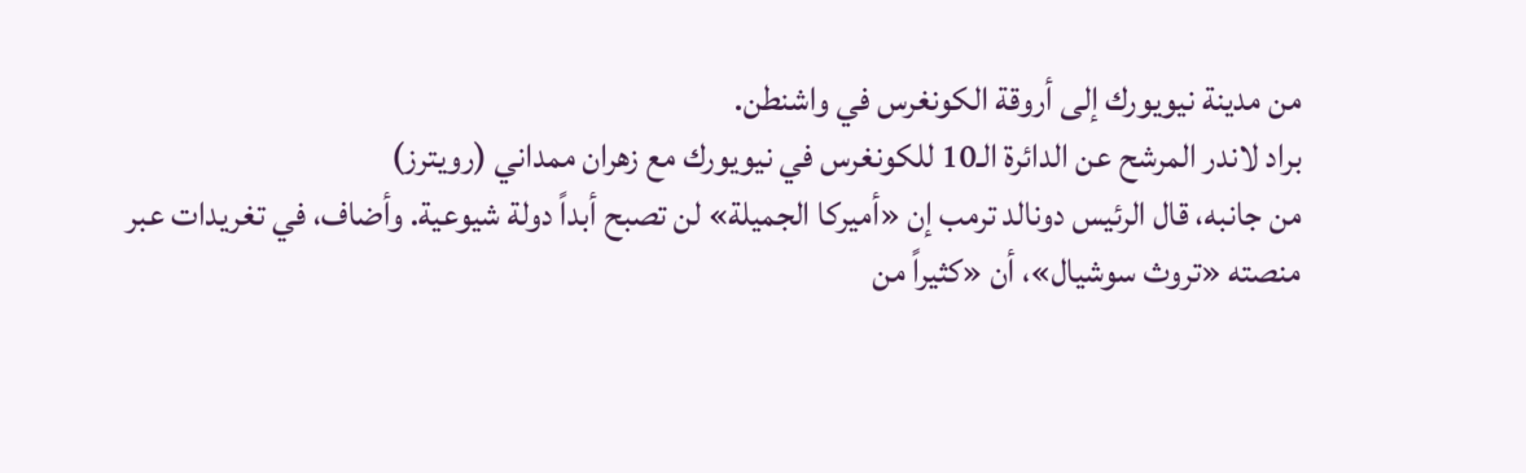من مدينة نيويورك إلى أروقة الكونغرس في واشنطن.
براد لاندر المرشح عن الدائرة الـ10 للكونغرس في نيويورك مع زهران ممداني (رويترز)
من جانبه، قال الرئيس دونالد ترمب إن «أميركا الجميلة» لن تصبح أبداً دولة شيوعية. وأضاف، في تغريدات عبر منصته «تروث سوشيال»، أن «كثيراً من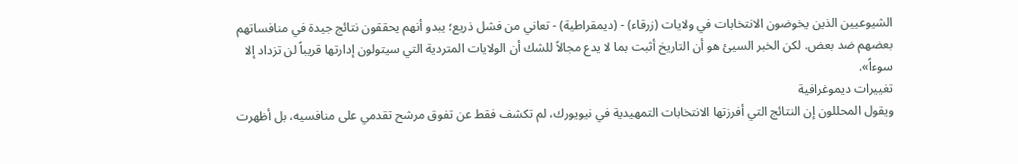الشيوعيين الذين يخوضون الانتخابات في ولايات (زرقاء) - (ديمقراطية) - تعاني من فشل ذريع؛ يبدو أنهم يحققون نتائج جيدة في منافساتهم بعضهم ضد بعض. لكن الخبر السيئ هو أن التاريخ أثبت بما لا يدع مجالاً للشك أن الولايات المتردية التي سيتولون إدارتها قريباً لن تزداد إلا سوءاً».
تغييرات ديموغرافية
ويقول المحللون إن النتائج التي أفرزتها الانتخابات التمهيدية في نيويورك، لم تكشف فقط عن تفوق مرشح تقدمي على منافسيه، بل أظهرت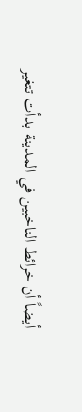أيضاً أن خرائط الناخبين في المدينة بدأت تتغير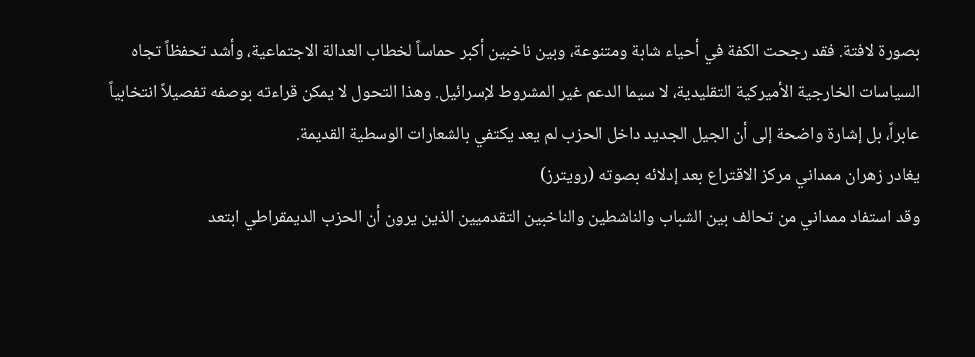بصورة لافتة. فقد رجحت الكفة في أحياء شابة ومتنوعة، وبين ناخبين أكبر حماساً لخطاب العدالة الاجتماعية، وأشد تحفظاً تجاه السياسات الخارجية الأميركية التقليدية، لا سيما الدعم غير المشروط لإسرائيل. وهذا التحول لا يمكن قراءته بوصفه تفصيلاً انتخابياً عابراً، بل إشارة واضحة إلى أن الجيل الجديد داخل الحزب لم يعد يكتفي بالشعارات الوسطية القديمة.
يغادر زهران ممداني مركز الاقتراع بعد إدلائه بصوته (رويترز)
وقد استفاد ممداني من تحالف بين الشباب والناشطين والناخبين التقدميين الذين يرون أن الحزب الديمقراطي ابتعد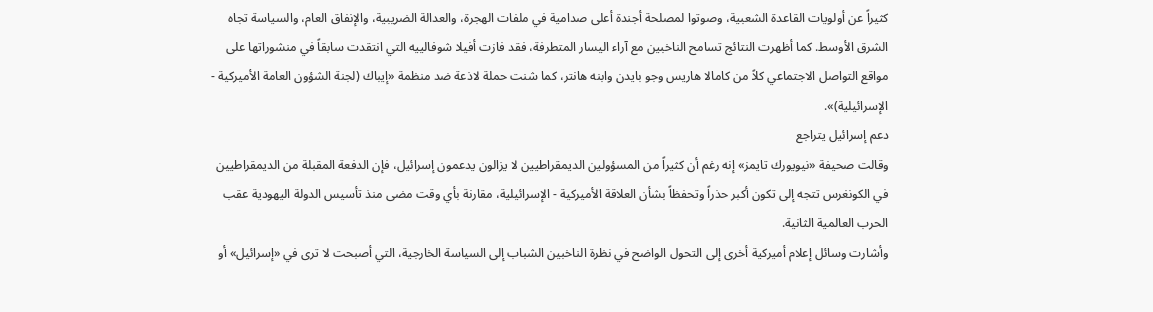كثيراً عن أولويات القاعدة الشعبية، وصوتوا لمصلحة أجندة أعلى صدامية في ملفات الهجرة، والعدالة الضريبية، والإنفاق العام، والسياسة تجاه الشرق الأوسط. كما أظهرت النتائج تسامح الناخبين مع آراء اليسار المتطرفة، فقد فازت أفيلا شوفالييه التي انتقدت سابقاً في منشوراتها على مواقع التواصل الاجتماعي كلاً من كامالا هاريس وجو بايدن وابنه هانتر، كما شنت حملة لاذعة ضد منظمة «إيباك (لجنة الشؤون العامة الأميركية - الإسرائيلية)».
دعم إسرائيل يتراجع
وقالت صحيفة «نيويورك تايمز» إنه رغم أن كثيراً من المسؤولين الديمقراطيين لا يزالون يدعمون إسرائيل، فإن الدفعة المقبلة من الديمقراطيين في الكونغرس تتجه إلى تكون أكبر حذراً وتحفظاً بشأن العلاقة الأميركية - الإسرائيلية، مقارنة بأي وقت مضى منذ تأسيس الدولة اليهودية عقب الحرب العالمية الثانية.
وأشارت وسائل إعلام أميركية أخرى إلى التحول الواضح في نظرة الناخبين الشباب إلى السياسة الخارجية، التي أصبحت لا ترى في «إسرائيل» أو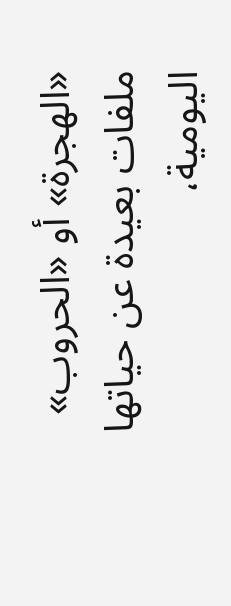«الهجرة» أو «الحروب» ملفات بعيدة عن حياتها اليومية،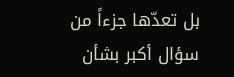بل تعدّها جزءاً من سؤال أكبر بشأن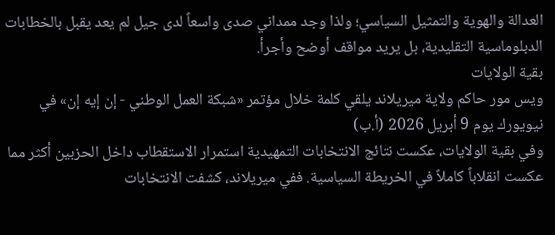العدالة والهوية والتمثيل السياسي؛ ولذا وجد ممداني صدى واسعاً لدى جيل لم يعد يقبل بالخطابات الدبلوماسية التقليدية، بل يريد مواقف أوضح وأجرأ.
بقية الولايات
ويس مور حاكم ولاية ميريلاند يلقي كلمة خلال مؤتمر «شبكة العمل الوطني - إن إيه إن» في نيويورك يوم 9 أبريل 2026 (أ.ب)
وفي بقية الولايات، عكست نتائج الانتخابات التمهيدية استمرار الاستقطاب داخل الحزبين أكثر مما عكست انقلاباً كاملاً في الخريطة السياسية. ففي ميريلاند، كشفت الانتخابات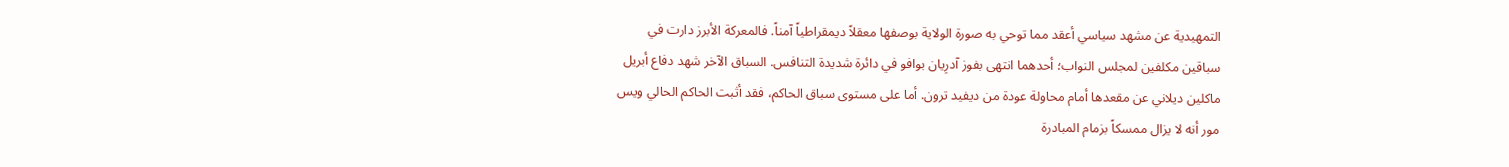التمهيدية عن مشهد سياسي أعقد مما توحي به صورة الولاية بوصفها معقلاً ديمقراطياً آمناً. فالمعركة الأبرز دارت في سباقين مكلفين لمجلس النواب؛ أحدهما انتهى بفوز آدرِيان بوافو في دائرة شديدة التنافس. السباق الآخر شهد دفاع أبريل ماكلين ديلاني عن مقعدها أمام محاولة عودة من ديفيد ترون. أما على مستوى سباق الحاكم، فقد أثبت الحاكم الحالي ويس مور أنه لا يزال ممسكاً بزمام المبادرة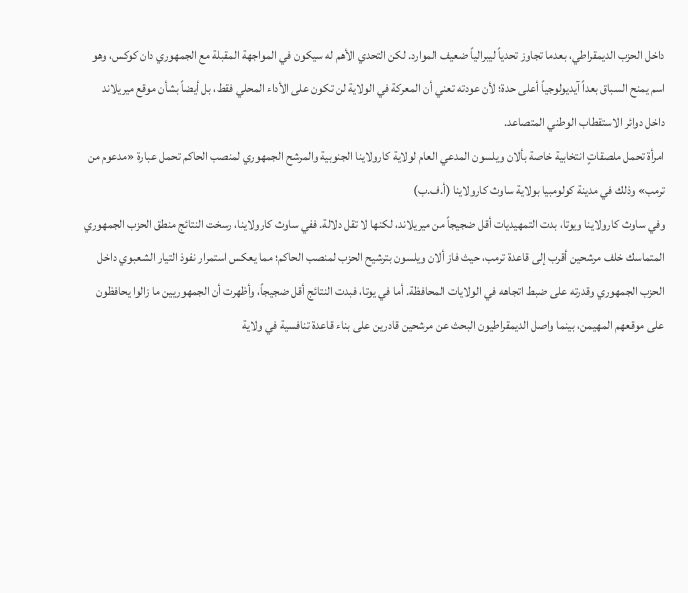داخل الحزب الديمقراطي، بعدما تجاوز تحدياً ليبرالياً ضعيف الموارد. لكن التحدي الأهم له سيكون في المواجهة المقبلة مع الجمهوري دان كوكس، وهو اسم يمنح السباق بعداً آيديولوجياً أعلى حدة؛ لأن عودته تعني أن المعركة في الولاية لن تكون على الأداء المحلي فقط، بل أيضاً بشأن موقع ميريلاند داخل دوائر الاستقطاب الوطني المتصاعد.
امرأة تحمل ملصقاتٍ انتخابية خاصة بألان ويلسون المدعي العام لولاية كارولاينا الجنوبية والمرشح الجمهوري لمنصب الحاكم تحمل عبارة «مدعوم من ترمب» وذلك في مدينة كولومبيا بولاية ساوث كارولاينا (أ.ف.ب)
وفي ساوث كارولاينا ويوتا، بدت التمهيديات أقل ضجيجاً من ميريلاند، لكنها لا تقل دلالة. ففي ساوث كارولاينا، رسخت النتائج منطق الحزب الجمهوري المتماسك خلف مرشحين أقرب إلى قاعدة ترمب، حيث فاز ألان ويلسون بترشيح الحزب لمنصب الحاكم؛ مما يعكس استمرار نفوذ التيار الشعبوي داخل الحزب الجمهوري وقدرته على ضبط اتجاهه في الولايات المحافظة. أما في يوتا، فبدت النتائج أقل ضجيجاً، وأظهرت أن الجمهوريين ما زالوا يحافظون على موقعهم المهيمن، بينما واصل الديمقراطيون البحث عن مرشحين قادرين على بناء قاعدة تنافسية في ولاية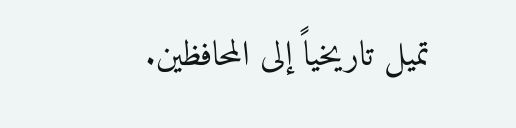تميل تاريخياً إلى المحافظين.